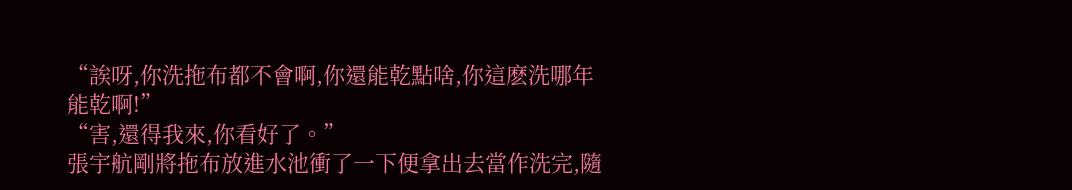“誒呀,你洗拖布都不會啊,你還能乾點啥,你這麽洗哪年能乾啊!”
“害,還得我來,你看好了。”
張宇航剛將拖布放進水池衝了一下便拿出去當作洗完,隨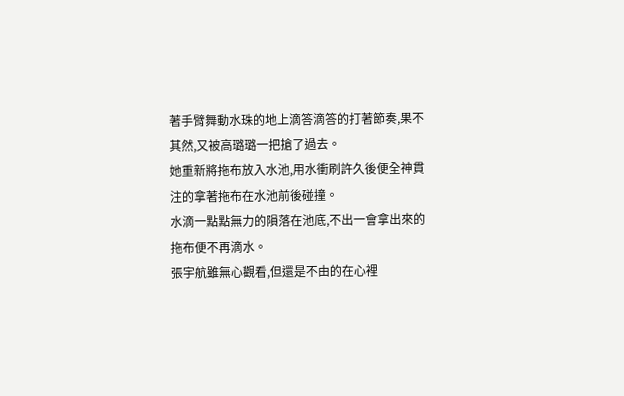著手臂舞動水珠的地上滴答滴答的打著節奏,果不其然,又被高璐璐一把搶了過去。
她重新將拖布放入水池,用水衝刷許久後便全神貫注的拿著拖布在水池前後碰撞。
水滴一點點無力的隕落在池底,不出一會拿出來的拖布便不再滴水。
張宇航雖無心觀看,但還是不由的在心裡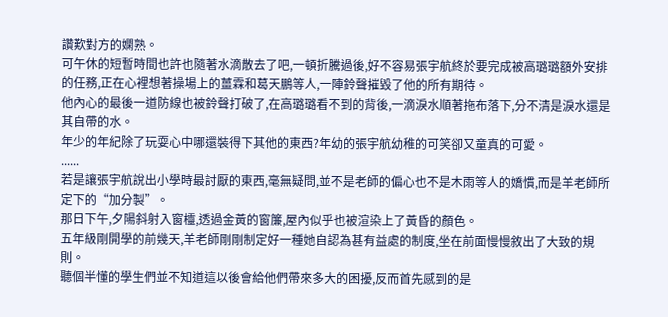讚歎對方的嫻熟。
可午休的短暫時間也許也隨著水滴散去了吧,一頓折騰過後,好不容易張宇航終於要完成被高璐璐額外安排的任務,正在心裡想著操場上的薑霖和葛天鵬等人,一陣鈴聲摧毀了他的所有期待。
他內心的最後一道防線也被鈴聲打破了,在高璐璐看不到的背後,一滴淚水順著拖布落下,分不清是淚水還是其自帶的水。
年少的年紀除了玩耍心中哪還裝得下其他的東西?年幼的張宇航幼稚的可笑卻又童真的可愛。
......
若是讓張宇航說出小學時最討厭的東西,毫無疑問,並不是老師的偏心也不是木雨等人的嬌慣,而是羊老師所定下的“加分製”。
那日下午,夕陽斜射入窗欞,透過金黃的窗簾,屋內似乎也被渲染上了黃昏的顏色。
五年級剛開學的前幾天,羊老師剛剛制定好一種她自認為甚有益處的制度,坐在前面慢慢敘出了大致的規則。
聽個半懂的學生們並不知道這以後會給他們帶來多大的困擾,反而首先感到的是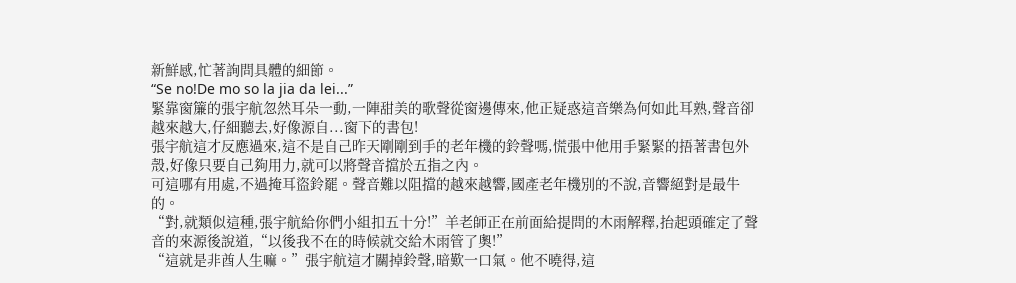新鮮感,忙著詢問具體的細節。
“Se no!De mo so la jia da lei...”
緊靠窗簾的張宇航忽然耳朵一動,一陣甜美的歌聲從窗邊傳來,他正疑惑這音樂為何如此耳熟,聲音卻越來越大,仔細聽去,好像源自...窗下的書包!
張宇航這才反應過來,這不是自己昨天剛剛到手的老年機的鈴聲嗎,慌張中他用手緊緊的捂著書包外殼,好像只要自己夠用力,就可以將聲音擋於五指之內。
可這哪有用處,不過掩耳盜鈴罷。聲音難以阻擋的越來越響,國產老年機別的不說,音響絕對是最牛的。
“對,就類似這種,張宇航給你們小組扣五十分!”羊老師正在前面給提問的木雨解釋,抬起頭確定了聲音的來源後說道,“以後我不在的時候就交給木雨管了奧!”
“這就是非酋人生嘛。”張宇航這才關掉鈴聲,暗歎一口氣。他不曉得,這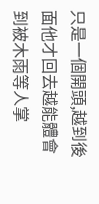只是一個開頭,越到後面他才回去越能體會到被木雨等人掌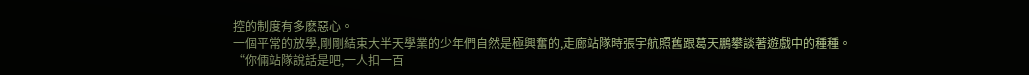控的制度有多麽惡心。
一個平常的放學,剛剛結束大半天學業的少年們自然是極興奮的,走廊站隊時張宇航照舊跟葛天鵬攀談著遊戲中的種種。
“你倆站隊說話是吧,一人扣一百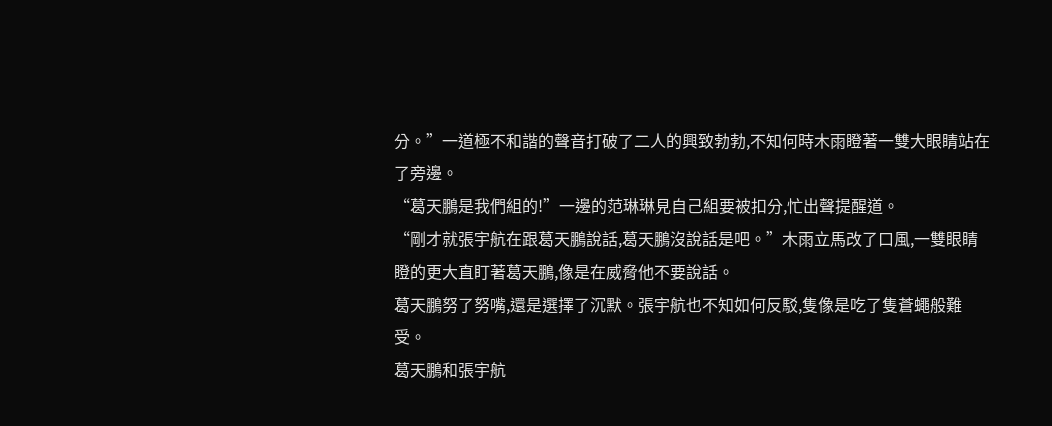分。”一道極不和諧的聲音打破了二人的興致勃勃,不知何時木雨瞪著一雙大眼睛站在了旁邊。
“葛天鵬是我們組的!”一邊的范琳琳見自己組要被扣分,忙出聲提醒道。
“剛才就張宇航在跟葛天鵬說話,葛天鵬沒說話是吧。”木雨立馬改了口風,一雙眼睛瞪的更大直盯著葛天鵬,像是在威脅他不要說話。
葛天鵬努了努嘴,還是選擇了沉默。張宇航也不知如何反駁,隻像是吃了隻蒼蠅般難受。
葛天鵬和張宇航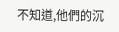不知道,他們的沉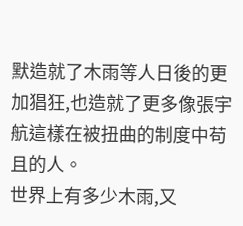默造就了木雨等人日後的更加猖狂,也造就了更多像張宇航這樣在被扭曲的制度中苟且的人。
世界上有多少木雨,又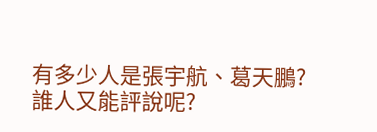有多少人是張宇航、葛天鵬?誰人又能評說呢?